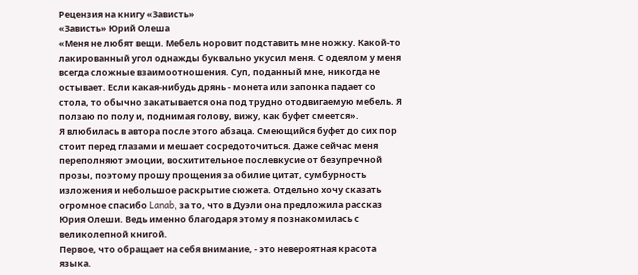Рецензия на книгу «Зависть»
«Зависть» Юрий Олеша
«Меня не любят вещи. Мебель норовит подставить мне ножку. Какой-то лакированный угол однажды буквально укусил меня. С одеялом у меня всегда сложные взаимоотношения. Суп, поданный мне, никогда не остывает. Если какая-нибудь дрянь - монета или запонка падает со стола, то обычно закатывается она под трудно отодвигаемую мебель. Я ползаю по полу и, поднимая голову, вижу, как буфет смеется».
Я влюбилась в автора после этого абзаца. Смеющийся буфет до сих пор стоит перед глазами и мешает сосредоточиться. Даже сейчас меня переполняют эмоции, восхитительное послевкусие от безупречной прозы, поэтому прошу прощения за обилие цитат, сумбурность изложения и небольшое раскрытие сюжета. Отдельно хочу сказать огромное спасибо Lanab, за то, что в Дуэли она предложила рассказ Юрия Олеши. Ведь именно благодаря этому я познакомилась с великолепной книгой.
Первое, что обращает на себя внимание, - это невероятная красота языка.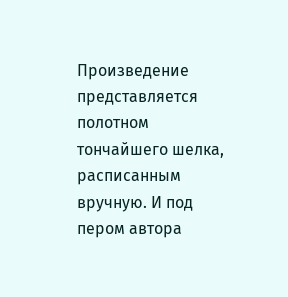Произведение представляется полотном тончайшего шелка, расписанным вручную. И под пером автора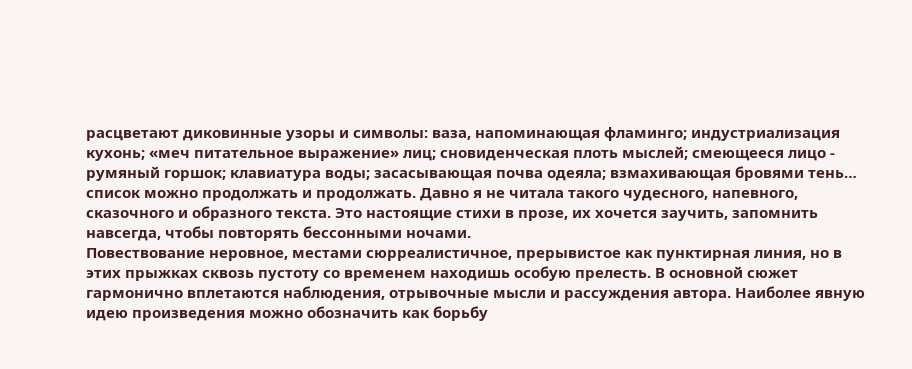расцветают диковинные узоры и символы: ваза, напоминающая фламинго; индустриализация кухонь; «меч питательное выражение» лиц; сновиденческая плоть мыслей; смеющееся лицо - румяный горшок; клавиатура воды; засасывающая почва одеяла; взмахивающая бровями тень… список можно продолжать и продолжать. Давно я не читала такого чудесного, напевного, сказочного и образного текста. Это настоящие стихи в прозе, их хочется заучить, запомнить навсегда, чтобы повторять бессонными ночами.
Повествование неровное, местами сюрреалистичное, прерывистое как пунктирная линия, но в этих прыжках сквозь пустоту со временем находишь особую прелесть. В основной сюжет гармонично вплетаются наблюдения, отрывочные мысли и рассуждения автора. Наиболее явную идею произведения можно обозначить как борьбу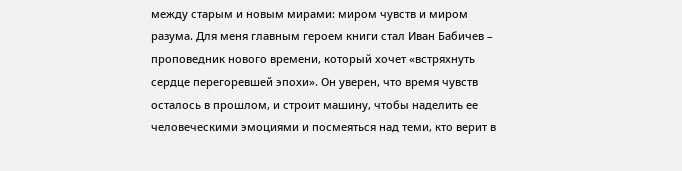между старым и новым мирами: миром чувств и миром разума. Для меня главным героем книги стал Иван Бабичев – проповедник нового времени, который хочет «встряхнуть сердце перегоревшей эпохи». Он уверен, что время чувств осталось в прошлом, и строит машину, чтобы наделить ее человеческими эмоциями и посмеяться над теми, кто верит в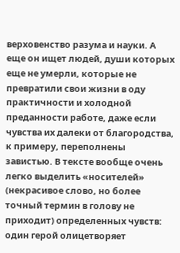верховенство разума и науки. А еще он ищет людей, души которых еще не умерли, которые не превратили свои жизни в оду практичности и холодной преданности работе, даже если чувства их далеки от благородства, к примеру, переполнены завистью. В тексте вообще очень легко выделить «носителей» (некрасивое слово, но более точный термин в голову не приходит) определенных чувств: один герой олицетворяет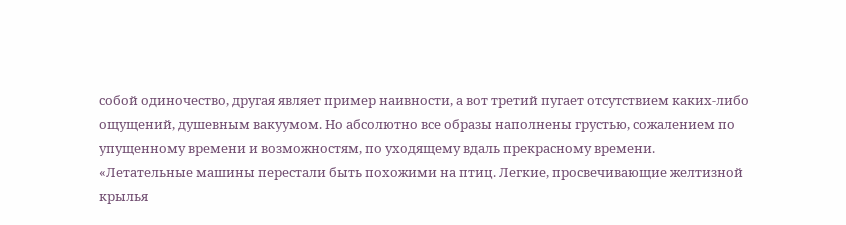собой одиночество, другая являет пример наивности, а вот третий пугает отсутствием каких-либо ощущений, душевным вакуумом. Но абсолютно все образы наполнены грустью, сожалением по упущенному времени и возможностям, по уходящему вдаль прекрасному времени.
«Летательные машины перестали быть похожими на птиц. Легкие, просвечивающие желтизной крылья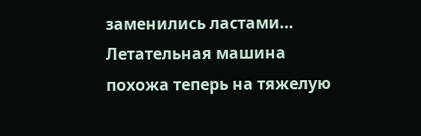заменились ластами… Летательная машина похожа теперь на тяжелую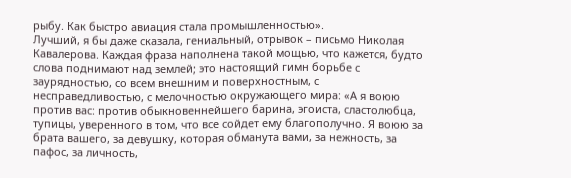рыбу. Как быстро авиация стала промышленностью».
Лучший, я бы даже сказала, гениальный, отрывок – письмо Николая Кавалерова. Каждая фраза наполнена такой мощью, что кажется, будто слова поднимают над землей; это настоящий гимн борьбе с заурядностью, со всем внешним и поверхностным, с несправедливостью, с мелочностью окружающего мира: «А я воюю против вас: против обыкновеннейшего барина, эгоиста, сластолюбца, тупицы, уверенного в том, что все сойдет ему благополучно. Я воюю за брата вашего, за девушку, которая обманута вами, за нежность, за пафос, за личность,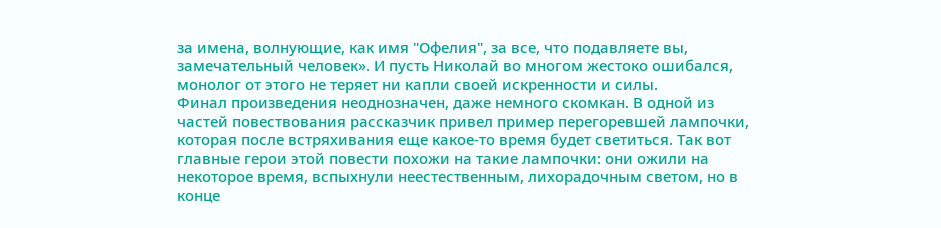за имена, волнующие, как имя "Офелия", за все, что подавляете вы, замечательный человек». И пусть Николай во многом жестоко ошибался, монолог от этого не теряет ни капли своей искренности и силы.
Финал произведения неоднозначен, даже немного скомкан. В одной из частей повествования рассказчик привел пример перегоревшей лампочки, которая после встряхивания еще какое-то время будет светиться. Так вот главные герои этой повести похожи на такие лампочки: они ожили на некоторое время, вспыхнули неестественным, лихорадочным светом, но в конце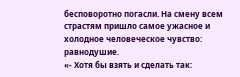бесповоротно погасли. На смену всем страстям пришло самое ужасное и холодное человеческое чувство: равнодушие.
«- Хотя бы взять и сделать так: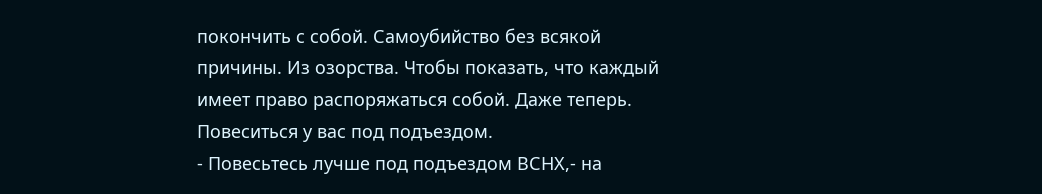покончить с собой. Самоубийство без всякой причины. Из озорства. Чтобы показать, что каждый имеет право распоряжаться собой. Даже теперь. Повеситься у вас под подъездом.
- Повесьтесь лучше под подъездом ВСНХ,- на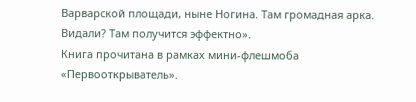Варварской площади, ныне Ногина. Там громадная арка. Видали? Там получится эффектно».
Книга прочитана в рамках мини-флешмоба «Первооткрыватель».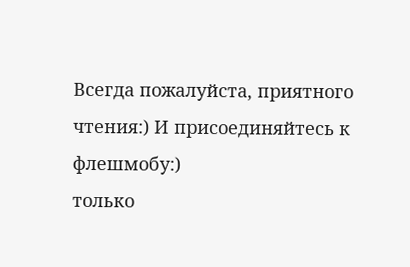Всегда пожалуйста, приятного чтения:) И присоединяйтесь к флешмобу:)
только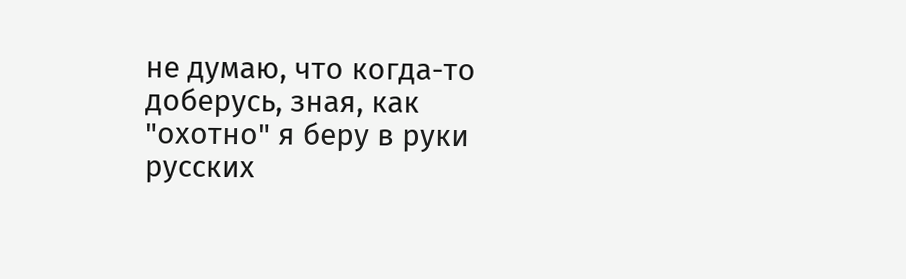не думаю, что когда-то доберусь, зная, как "охотно" я беру в руки русских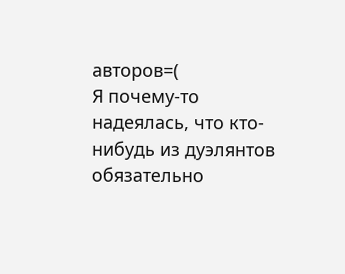авторов=(
Я почему-то надеялась, что кто-нибудь из дуэлянтов обязательно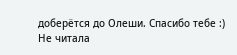доберётся до Олеши. Спасибо тебе :)
Не читала